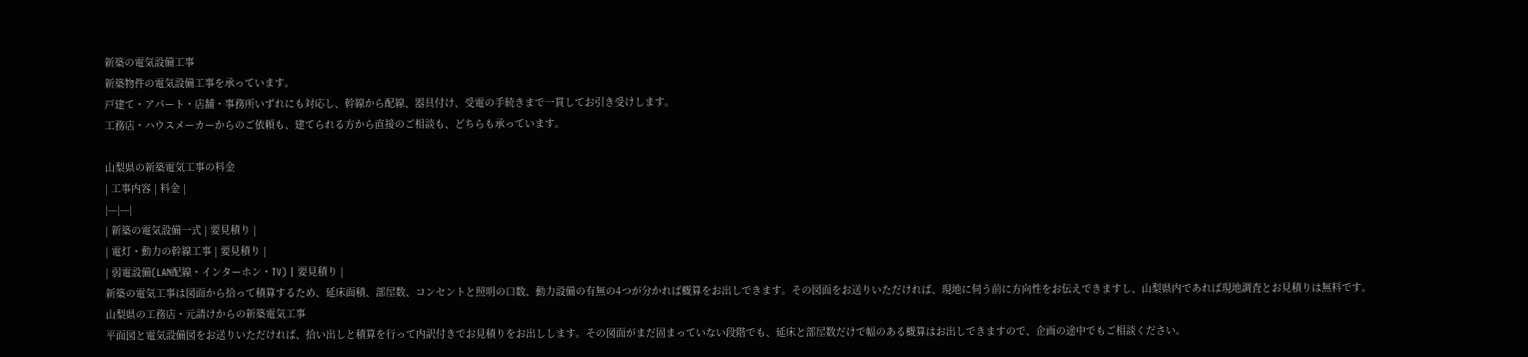新築の電気設備工事
新築物件の電気設備工事を承っています。
戸建て・アパート・店舗・事務所いずれにも対応し、幹線から配線、器具付け、受電の手続きまで一貫してお引き受けします。
工務店・ハウスメーカーからのご依頼も、建てられる方から直接のご相談も、どちらも承っています。

山梨県の新築電気工事の料金
| 工事内容 | 料金 |
|---|---|
| 新築の電気設備一式 | 要見積り |
| 電灯・動力の幹線工事 | 要見積り |
| 弱電設備(LAN配線・インターホン・TV) | 要見積り |
新築の電気工事は図面から拾って積算するため、延床面積、部屋数、コンセントと照明の口数、動力設備の有無の4つが分かれば概算をお出しできます。その図面をお送りいただければ、現地に伺う前に方向性をお伝えできますし、山梨県内であれば現地調査とお見積りは無料です。
山梨県の工務店・元請けからの新築電気工事
平面図と電気設備図をお送りいただければ、拾い出しと積算を行って内訳付きでお見積りをお出しします。その図面がまだ固まっていない段階でも、延床と部屋数だけで幅のある概算はお出しできますので、企画の途中でもご相談ください。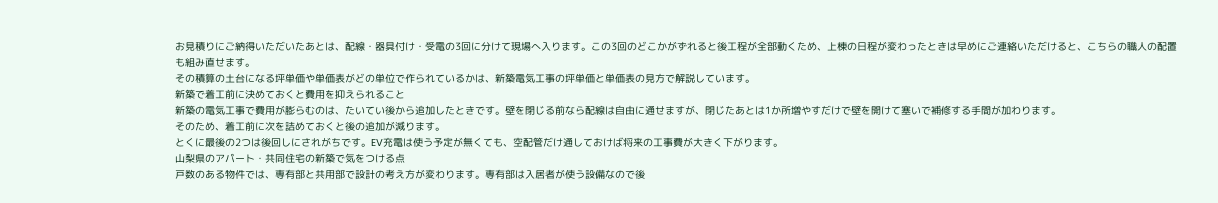お見積りにご納得いただいたあとは、配線・器具付け・受電の3回に分けて現場へ入ります。この3回のどこかがずれると後工程が全部動くため、上棟の日程が変わったときは早めにご連絡いただけると、こちらの職人の配置も組み直せます。
その積算の土台になる坪単価や単価表がどの単位で作られているかは、新築電気工事の坪単価と単価表の見方で解説しています。
新築で着工前に決めておくと費用を抑えられること
新築の電気工事で費用が膨らむのは、たいてい後から追加したときです。壁を閉じる前なら配線は自由に通せますが、閉じたあとは1か所増やすだけで壁を開けて塞いで補修する手間が加わります。
そのため、着工前に次を詰めておくと後の追加が減ります。
とくに最後の2つは後回しにされがちです。EV充電は使う予定が無くても、空配管だけ通しておけば将来の工事費が大きく下がります。
山梨県のアパート・共同住宅の新築で気をつける点
戸数のある物件では、専有部と共用部で設計の考え方が変わります。専有部は入居者が使う設備なので後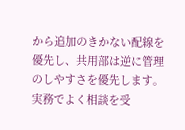から追加のきかない配線を優先し、共用部は逆に管理のしやすさを優先します。
実務でよく相談を受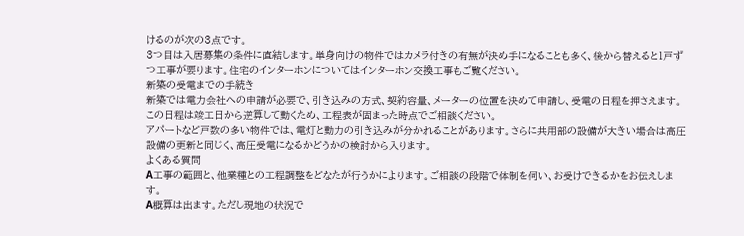けるのが次の3点です。
3つ目は入居募集の条件に直結します。単身向けの物件ではカメラ付きの有無が決め手になることも多く、後から替えると1戸ずつ工事が要ります。住宅のインターホンについてはインターホン交換工事もご覧ください。
新築の受電までの手続き
新築では電力会社への申請が必要で、引き込みの方式、契約容量、メーターの位置を決めて申請し、受電の日程を押さえます。この日程は竣工日から逆算して動くため、工程表が固まった時点でご相談ください。
アパートなど戸数の多い物件では、電灯と動力の引き込みが分かれることがあります。さらに共用部の設備が大きい場合は高圧設備の更新と同じく、高圧受電になるかどうかの検討から入ります。
よくある質問
A工事の範囲と、他業種との工程調整をどなたが行うかによります。ご相談の段階で体制を伺い、お受けできるかをお伝えします。
A概算は出ます。ただし現地の状況で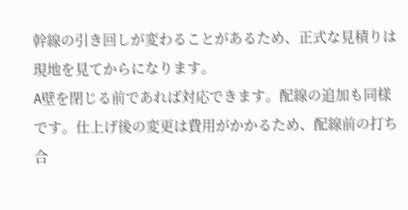幹線の引き回しが変わることがあるため、正式な見積りは現地を見てからになります。
A壁を閉じる前であれば対応できます。配線の追加も同様です。仕上げ後の変更は費用がかかるため、配線前の打ち合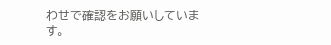わせで確認をお願いしています。